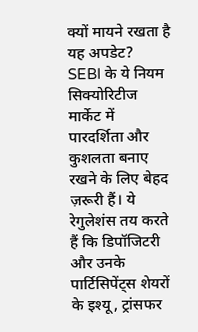क्यों मायने रखता है यह अपडेट?
SEBI के ये नियम सिक्योरिटीज मार्केट में पारदर्शिता और कुशलता बनाए रखने के लिए बेहद ज़रूरी हैं। ये रेगुलेशंस तय करते हैं कि डिपॉजिटरी और उनके पार्टिसिपेंट्स शेयरों के इश्यू, ट्रांसफर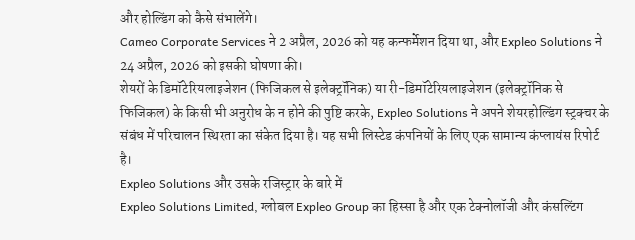और होल्डिंग को कैसे संभालेंगे।
Cameo Corporate Services ने 2 अप्रैल, 2026 को यह कन्फर्मेशन दिया था, और Expleo Solutions ने 24 अप्रैल, 2026 को इसकी घोषणा की।
शेयरों के डिमॉटेरियलाइजेशन (फिजिकल से इलेक्ट्रॉनिक) या री-डिमॉटेरियलाइजेशन (इलेक्ट्रॉनिक से फिजिकल) के किसी भी अनुरोध के न होने की पुष्टि करके, Expleo Solutions ने अपने शेयरहोल्डिंग स्ट्रक्चर के संबंध में परिचालन स्थिरता का संकेत दिया है। यह सभी लिस्टेड कंपनियों के लिए एक सामान्य कंप्लायंस रिपोर्ट है।
Expleo Solutions और उसके रजिस्ट्रार के बारे में
Expleo Solutions Limited, ग्लोबल Expleo Group का हिस्सा है और एक टेक्नोलॉजी और कंसल्टिंग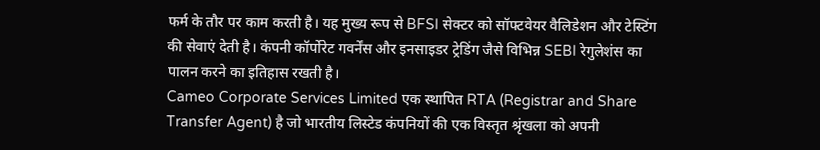फर्म के तौर पर काम करती है। यह मुख्य रूप से BFSI सेक्टर को सॉफ्टवेयर वैलिडेशन और टेस्टिंग की सेवाएं देती है। कंपनी कॉर्पोरेट गवर्नेंस और इनसाइडर ट्रेडिंग जैसे विभिन्न SEBI रेगुलेशंस का पालन करने का इतिहास रखती है।
Cameo Corporate Services Limited एक स्थापित RTA (Registrar and Share Transfer Agent) है जो भारतीय लिस्टेड कंपनियों की एक विस्तृत श्रृंखला को अपनी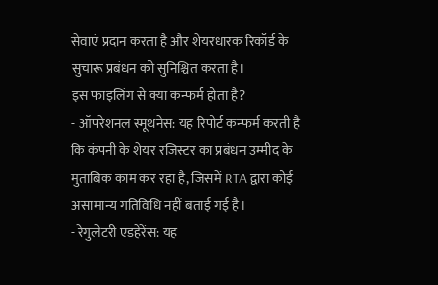सेवाएं प्रदान करता है और शेयरधारक रिकॉर्ड के सुचारू प्रबंधन को सुनिश्चित करता है।
इस फाइलिंग से क्या कन्फर्म होता है?
- ऑपरेशनल स्मूथनेस: यह रिपोर्ट कन्फर्म करती है कि कंपनी के शेयर रजिस्टर का प्रबंधन उम्मीद के मुताबिक काम कर रहा है, जिसमें RTA द्वारा कोई असामान्य गतिविधि नहीं बताई गई है।
- रेगुलेटरी एडहेरेंस: यह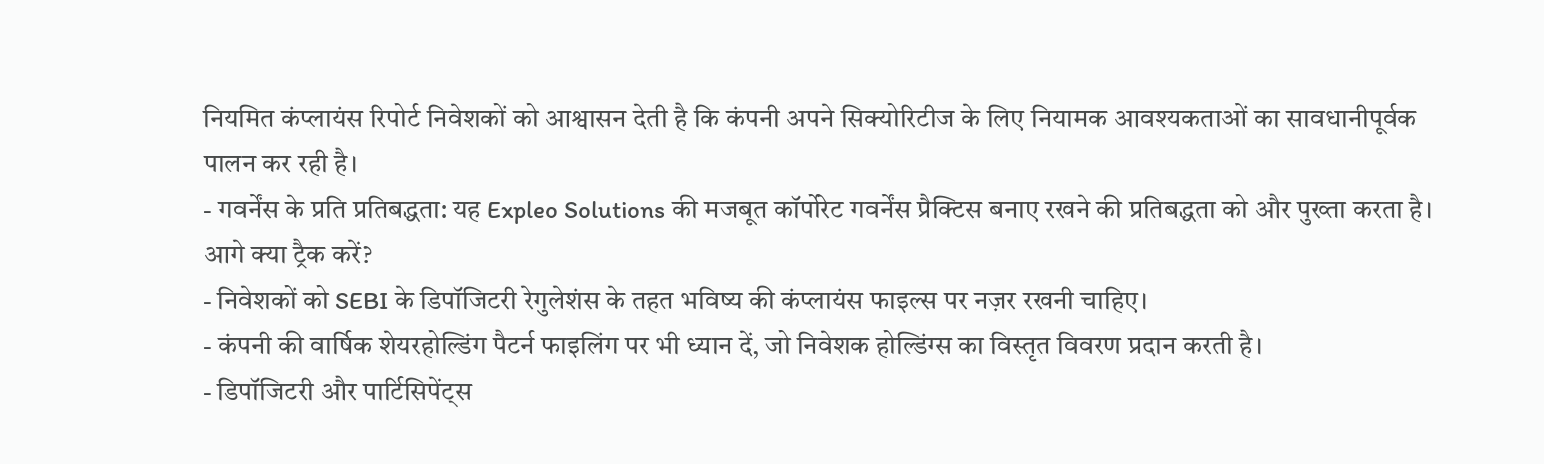नियमित कंप्लायंस रिपोर्ट निवेशकों को आश्वासन देती है कि कंपनी अपने सिक्योरिटीज के लिए नियामक आवश्यकताओं का सावधानीपूर्वक पालन कर रही है।
- गवर्नेंस के प्रति प्रतिबद्धता: यह Expleo Solutions की मजबूत कॉर्पोरेट गवर्नेंस प्रैक्टिस बनाए रखने की प्रतिबद्धता को और पुख्ता करता है।
आगे क्या ट्रैक करें?
- निवेशकों को SEBI के डिपॉजिटरी रेगुलेशंस के तहत भविष्य की कंप्लायंस फाइल्स पर नज़र रखनी चाहिए।
- कंपनी की वार्षिक शेयरहोल्डिंग पैटर्न फाइलिंग पर भी ध्यान दें, जो निवेशक होल्डिंग्स का विस्तृत विवरण प्रदान करती है।
- डिपॉजिटरी और पार्टिसिपेंट्स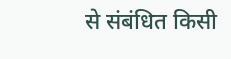से संबंधित किसी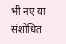भी नए या संशोधित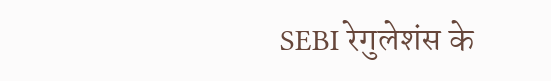SEBI रेगुलेशंस के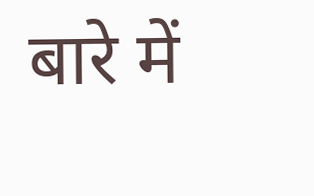बारे में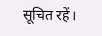सूचित रहें।